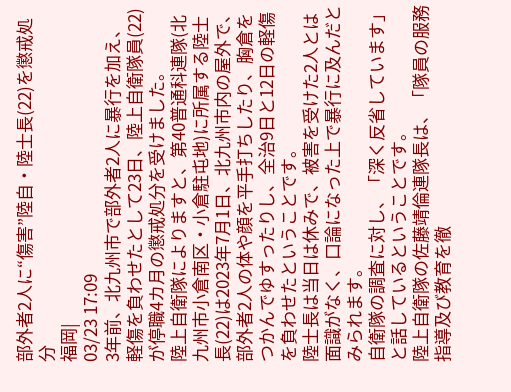部外者2人に“傷害”陸自・陸士長(22)を懲戒処分
福岡|
03/23 17:09
3年前、北九州市で部外者2人に暴行を加え、軽傷を負わせたとして23日、陸上自衛隊員(22)が停職4カ月の懲戒処分を受けました。
陸上自衛隊によりますと、第40普通科連隊(北九州市小倉南区・小倉駐屯地)に所属する陸士長(22)は2023年7月1日、北九州市内の屋外で、部外者2人の体や顔を平手打ちしたり、胸倉をつかんでゆすったりし、全治9日と12日の軽傷を負わせたということです。
陸士長は当日は休みで、被害を受けた2人とは面識がなく、口論になった上で暴行に及んだとみられます。
自衛隊の調査に対し、「深く反省しています」と話しているということです。
陸上自衛隊の佐藤靖倫連隊長は、「隊員の服務指導及び教育を徹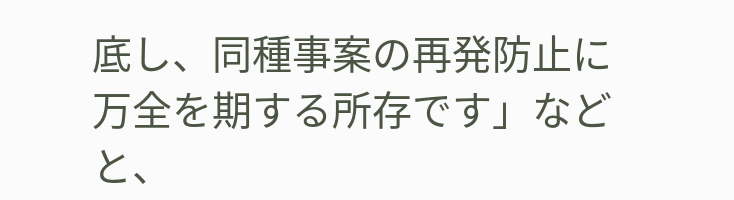底し、同種事案の再発防止に万全を期する所存です」などと、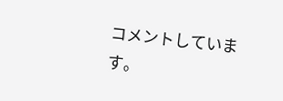コメントしています。